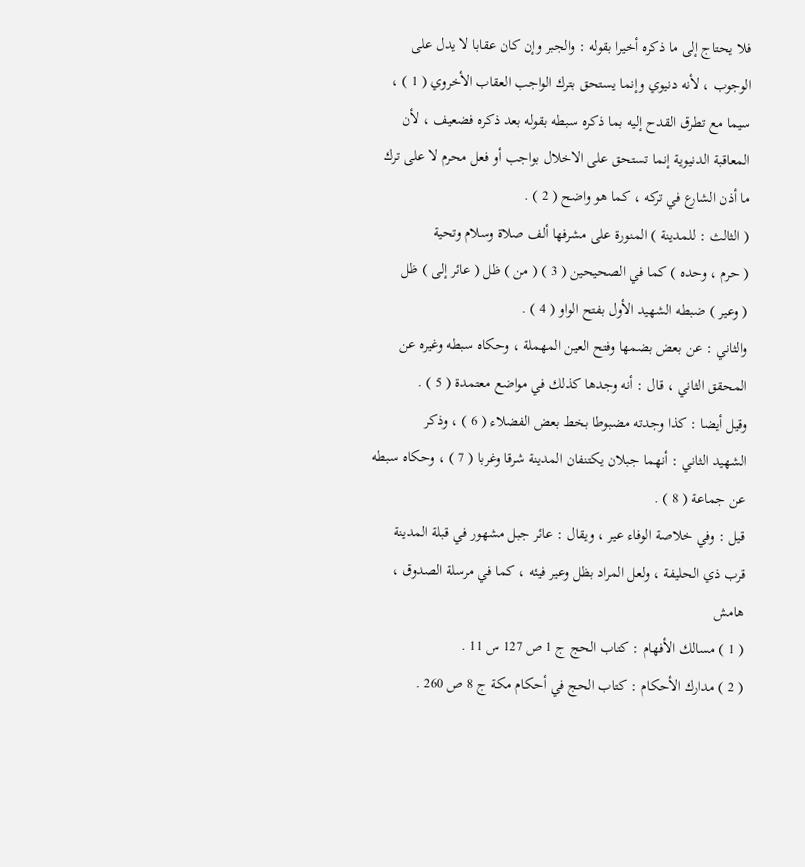فلا يحتاج إلى ما ذكره أخيرا بقوله : والجبر وإن كان عقابا لا يدل على
الوجوب ، لأنه دنيوي وإنما يستحق بترك الواجب العقاب الأخروي ( 1 ) ،
سيما مع تطرق القدح إليه بما ذكره سبطه بقوله بعد ذكره فضعيف ، لأن
المعاقبة الدنيوية إنما تستحق على الاخلال بواجب أو فعل محرم لا على ترك
ما أذن الشارع في تركه ، كما هو واضح ( 2 ) .
( الثالث : للمدينة ) المنورة على مشرفها ألف صلاة وسلام وتحية
( حرم ، وحده ) كما في الصحيحين ( 3 ) ( من ) ظل ( عائر إلى ) ظل
( وعير ) ضبطه الشهيد الأول بفتح الواو ( 4 ) .
والثاني : عن بعض بضمها وفتح العين المهملة ، وحكاه سبطه وغيره عن
المحقق الثاني ، قال : أنه وجدها كذلك في مواضع معتمدة ( 5 ) .
وقيل أيضا : كذا وجدته مضبوطا بخط بعض الفضلاء ( 6 ) ، وذكر
الشهيد الثاني : أنهما جبلان يكتنفان المدينة شرقا وغربا ( 7 ) ، وحكاه سبطه
عن جماعة ( 8 ) .
قيل : وفي خلاصة الوفاء عير ، ويقال : عائر جبل مشهور في قبلة المدينة
قرب ذي الحليفة ، ولعل المراد بظل وعير فيئه ، كما في مرسلة الصدوق ،
هامش
( 1 ) مسالك الأفهام : كتاب الحج ج 1 ص 127 س 11 .
( 2 ) مدارك الأحكام : كتاب الحج في أحكام مكة ج 8 ص 260 .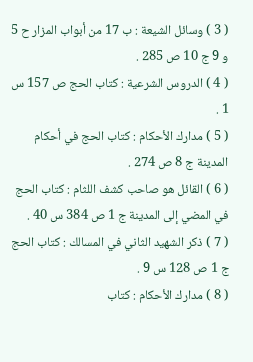( 3 ) وسائل الشيعة : ب 17 من أبواب المزار ح 5 و 9 ج 10 ص 285 .
( 4 ) الدروس الشرعية : كتاب الحج ص 157 س 1 .
( 5 ) مدارك الأحكام : كتاب الحج في أحكام المدينة ج 8 ص 274 .
( 6 ) القائل هو صاحب كشف اللثام : كتاب الحج في المضي إلى المدينة ج 1 ص 384 س 40 .
( 7 ) ذكر الشهيد الثاني في المسالك : كتاب الحج ج 1 ص 128 س 9 .
( 8 ) مدارك الأحكام : كتاب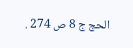الحج ج 8 ص 274 .